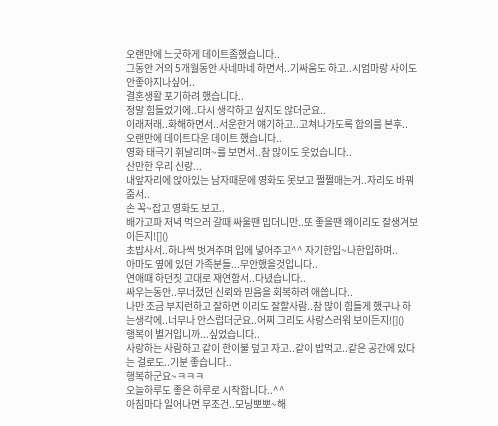오랜만에 느긋하게 데이트좀했습니다..
그동안 거의 5개월동안 사네마네 하면서..기싸움도 하고..시엄마랑 사이도 안좋아지나싶어..
결혼생활 포기하려 했습니다..
정말 힘들었기에..다시 생각하고 싶지도 않더군요..
이래저래..화해하면서..서운한거 얘기하고..고쳐나가도록 합의를 본후..
오랜만에 데이트다운 데이트 했습니다..
영화 태극기 휘날리며~를 보면서..참 많이도 웃었습니다..
산만한 우리 신랑...
내앞자리에 앉아있는 남자때문에 영화도 못보고 쩔쩔매는거..자리도 바꿔줌서..
손 꼭~잡고 영화도 보고..
배가고파 저녁 먹으러 갈때 싸울땐 밉더니만..또 좋을땐 왜이리도 잘생겨보이든지![]()
초밥사서..하나씩 벗겨주며 입에 넣어주고^^ 자기한입~나한입하며..
아마도 옆에 있던 가족분들...무안했을것입니다..
연애때 하던짓 고대로 재연함서..다녔습니다..
싸우는동안..무너졌던 신뢰와 믿음을 회복하려 애씁니다..
나만 조금 부지런하고 잘하면 이리도 잘할사람..참 많이 힘들게 했구나 하는생각에..너무나 안스럽더군요..어찌 그리도 사랑스러워 보이든지![]()
행복이 별거입니까...싶었습니다..
사랑하는 사람하고 같이 한이불 덮고 자고..같이 밥먹고..같은 공간에 있다는 걸로도..기분 좋습니다..
행복하군요~ㅋㅋㅋ
오늘하루도 좋은 하루로 시작합니다..^^
아침마다 일어나면 무조건..모닝뽀뽀~해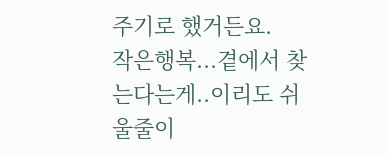주기로 했거든요.
작은행복...곁에서 찾는다는게..이리도 쉬울줄이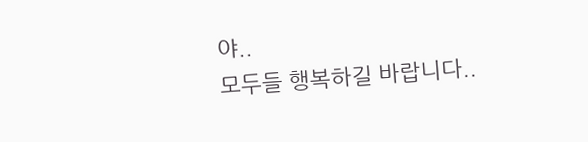야..
모두들 행복하길 바랍니다..